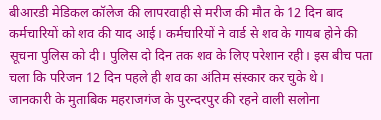बीआरडी मेडिकल कॉलेज की लापरवाही से मरीज की मौत के 12 दिन बाद कर्मचारियों को शव की याद आई। कर्मचारियों ने वार्ड से शव के गायब होने की सूचना पुलिस को दी। पुलिस दो दिन तक शव के लिए परेशान रही। इस बीच पता चला कि परिजन 12 दिन पहले ही शव का अंतिम संस्कार कर चुके थे।
जानकारी के मुताबिक महराजगंज के पुरन्दरपुर की रहने वाली सलोना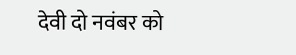देवी दो नवंबर को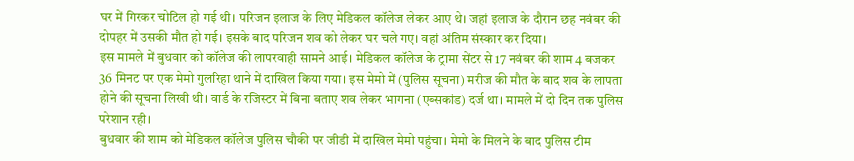घर में गिरकर चोटिल हो गई थी। परिजन इलाज के लिए मेडिकल कॉलेज लेकर आए थे। जहां इलाज के दौरान छह नवंबर की दोपहर में उसकी मौत हो गई। इसके बाद परिजन शव को लेकर घर चले गए। वहां अंतिम संस्कार कर दिया।
इस मामले में बुधवार को कॉलेज की लापरवाही सामने आई। मेडिकल कॉलेज के ट्रामा सेंटर से 17 नवंबर की शाम 4 बजकर 36 मिनट पर एक मेमो गुलरिहा थाने में दाखिल किया गया। इस मेमो में (पुलिस सूचना) मरीज की मौत के बाद शव के लापता होने की सूचना लिखी थी। वार्ड के रजिस्टर में बिना बताए शव लेकर भागना (एब्सकांड) दर्ज था। मामले में दो दिन तक पुलिस परेशान रही।
बुधवार की शाम को मेडिकल कॉलेज पुलिस चौकी पर जीडी में दाखिल मेमो पहुंचा। मेमो के मिलने के बाद पुलिस टीम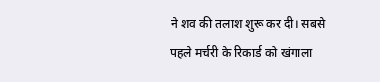ने शव की तलाश शुरू कर दी। सबसे पहले मर्चरी के रिकार्ड को खंगाला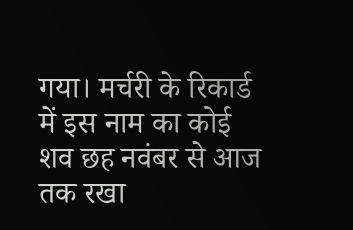गया। मर्चरी के रिकार्ड में इस नाम का कोई शव छह नवंबर से आज तक रखा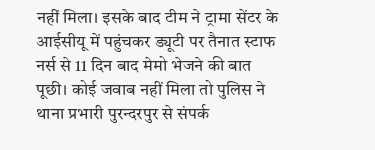नहीं मिला। इसके बाद टीम ने ट्रामा सेंटर के आईसीयू में पहुंचकर ड्यूटी पर तैनात स्टाफ नर्स से 11 दिन बाद मेमो भेजने की बात पूछी। कोई जवाब नहीं मिला तो पुलिस ने थाना प्रभारी पुरन्दरपुर से संपर्क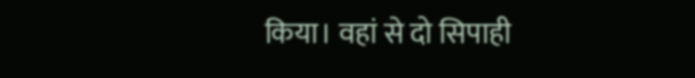किया। वहां से दो सिपाही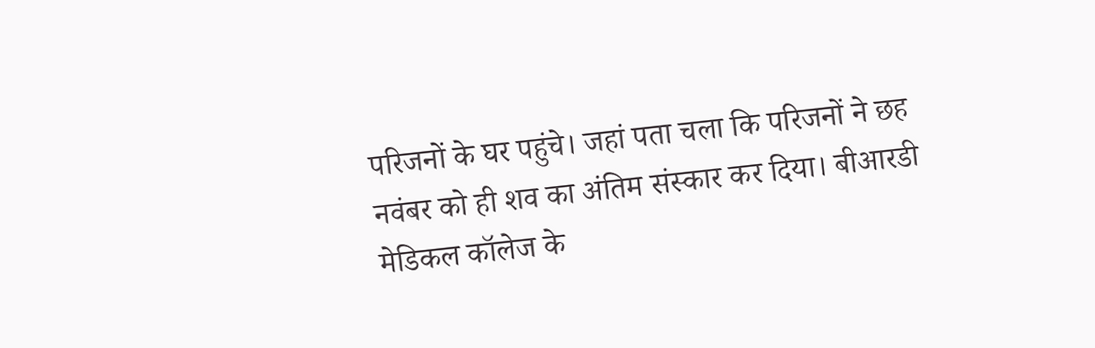परिजनों के घर पहुंचे। जहां पता चला कि परिजनों ने छह नवंबर को ही शव का अंतिम संस्कार कर दिया। बीआरडी मेडिकल कॉलेज के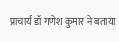प्राचार्य डॉ गणेश कुमार ने बताया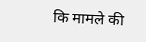कि मामले की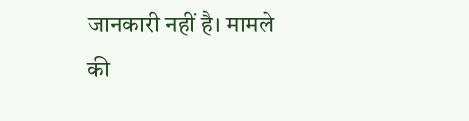जानकारी नहीं है। मामले की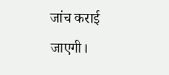जांच कराई जाएगी।